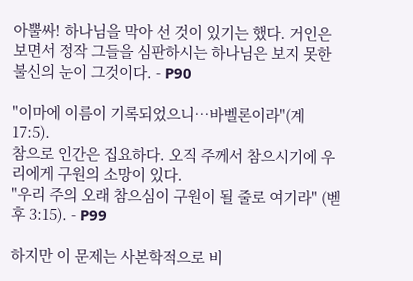아뿔싸! 하나님을 막아 선 것이 있기는 했다. 거인은 보면서 정작 그들을 심판하시는 하나님은 보지 못한 불신의 눈이 그것이다. - P90

"이마에 이름이 기록되었으니…바벨론이라"(계 17:5).
참으로 인간은 집요하다. 오직 주께서 참으시기에 우리에게 구원의 소망이 있다.
"우리 주의 오래 참으심이 구원이 될 줄로 여기라" (벧후 3:15). - P99

하지만 이 문제는 사본학적으로 비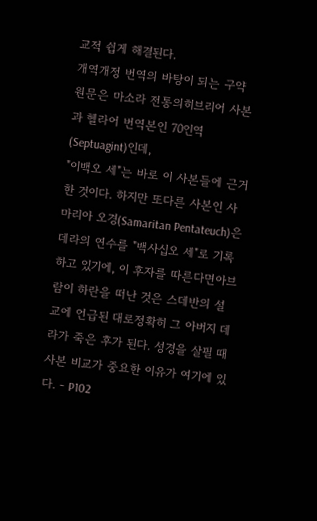교적 쉽게 해결된다.
개역개정 번역의 바탕이 되는 구약 원문은 마소라 전통의히브리어 사본과 헬라어 번역본인 70인역(Septuagint)인데,
"이백오 세"는 바로 이 사본들에 근거한 것이다. 하지만 또다른 사본인 사마리아 오경(Samaritan Pentateuch)은 데라의 연수를 "백사십오 세"로 기록하고 있기에, 이 후자를 따른다면아브람이 하란을 떠난 것은 스데반의 설교에 언급된 대로정확히 그 아버지 데라가 죽은 후가 된다. 성경을 살필 때사본 비교가 중요한 이유가 여기에 있다. - P102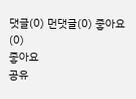댓글(0) 먼댓글(0) 좋아요(0)
좋아요
공유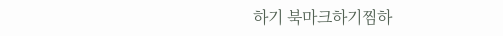하기 북마크하기찜하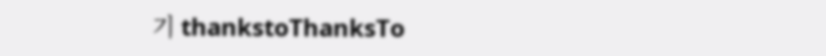기 thankstoThanksTo